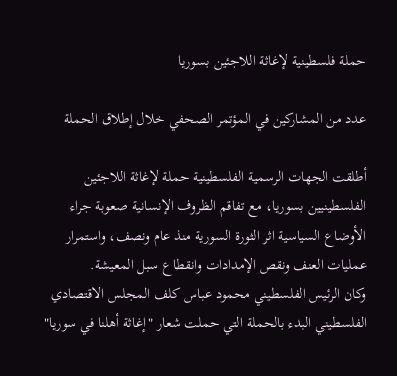حملة فلسطينية لإغاثة اللاجئين بسوريا

عدد من المشاركين في المؤتمر الصحفي خلال إطلاق الحملة

أطلقت الجهات الرسمية الفلسطينية حملة لإغاثة اللاجئين الفلسطينيين بسوريا، مع تفاقم الظروف الإنسانية صعوبة جراء الأوضاع السياسية اثر الثورة السورية منذ عام ونصف، واستمرار عمليات العنف ونقص الإمدادات وانقطاع سبل المعيشة.
وكان الرئيس الفلسطيني محمود عباس كلف المجلس الاقتصادي الفلسطيني البدء بالحملة التي حملت شعار "إغاثة أهلنا في سوريا"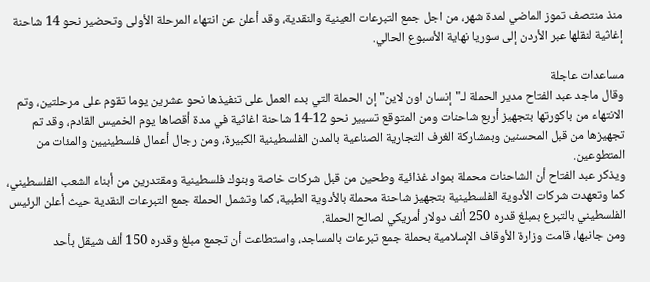منذ منتصف تموز الماضي لمدة شهر، من اجل جمع التبرعات العينية والنقدية، وقد أعلن عن انتهاء المرحلة الأولى وتحضير نحو 14 شاحنة إغاثية لنقلها عبر الأردن إلى سوريا نهاية الأسبوع الحالي.

مساعدات عاجلة
وقال ماجد عبد الفتاح مدير الحملة لـ"إنسان اون لاين" إن الحملة التي بدء العمل على تنفيذها نحو عشرين يوما تقوم على مرحلتين، وتم الانتهاء من باكورتها بتجهيز أربع شاحنات ومن المتوقع تسيير نحو 12-14 شاحنة اغاثية في مدة أقصاها يوم الخميس القادم، وقد تم تجهيزها من قبل المحسنين وبمشاركة الغرف التجارية الصناعية بالمدن الفلسطينية الكبيرة، ومن رجال أعمال فلسطينيين والمئات من المتطوعين.
ويذكر عبد الفتاح أن الشاحنات محملة بمواد غذائية وطحين من قبل شركات خاصة وبنوك فلسطينية ومقتدرين من أبناء الشعب الفلسطيني، كما وتعهدت شركات الأدوية الفلسطينية بتجهيز شاحنة محملة بالأدوية الطبية، كما وتشمل الحملة جمع التبرعات النقدية حيث أعلن الرئيس الفلسطيني بالتبرع بمبلغ قدره 250 ألف دولار أمريكي لصالح الحملة.
ومن جانبها، قامت وزارة الأوقاف الإسلامية بحملة جمع تبرعات بالمساجد، واستطاعت أن تجمع مبلغ وقدره 150 ألف شيقل بأحد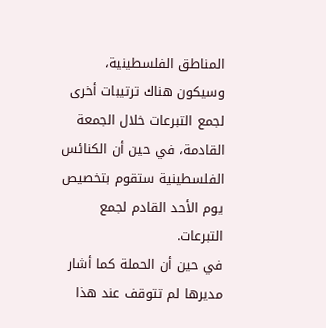المناطق الفلسطينية، وسيكون هناك ترتيبات أخرى لجمع التبرعات خلال الجمعة القادمة، في حين أن الكنائس الفلسطينية ستقوم بتخصيص يوم الأحد القادم لجمع التبرعات.
في حين أن الحملة كما أشار مديرها لم تتوقف عند هذا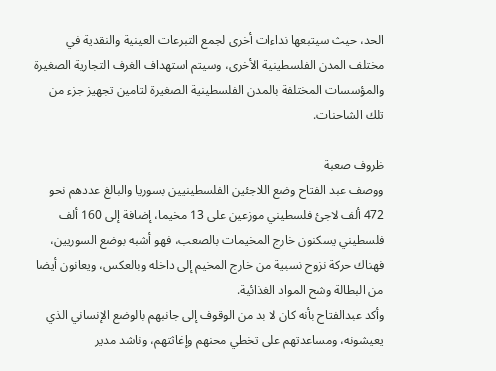الحد، حيث سيتبعها نداءات أخرى لجمع التبرعات العينية والنقدية في مختلف المدن الفلسطينية الأخرى، وسيتم استهداف الغرف التجارية الصغيرة والمؤسسات المختلفة بالمدن الفلسطينية الصغيرة لتامين تجهيز جزء من تلك الشاحنات.

ظروف صعبة
ووصف عبد الفتاح وضع اللاجئين الفلسطينيين بسوريا والبالغ عددهم نحو 472 ألف لاجئ فلسطيني موزعين على 13 مخيما، إضافة إلى 160 ألف فلسطيني يسكنون خارج المخيمات بالصعب، فهو أشبه بوضع السوريين، فهناك حركة نزوح نسبية من خارج المخيم إلى داخله وبالعكس، ويعانون أيضا من البطالة وشح المواد الغذائية.
وأكد عبدالفتاح بأنه كان لا بد من الوقوف إلى جانبهم بالوضع الإنساني الذي يعيشونه، ومساعدتهم على تخطي محنهم وإغاثتهم، وناشد مدير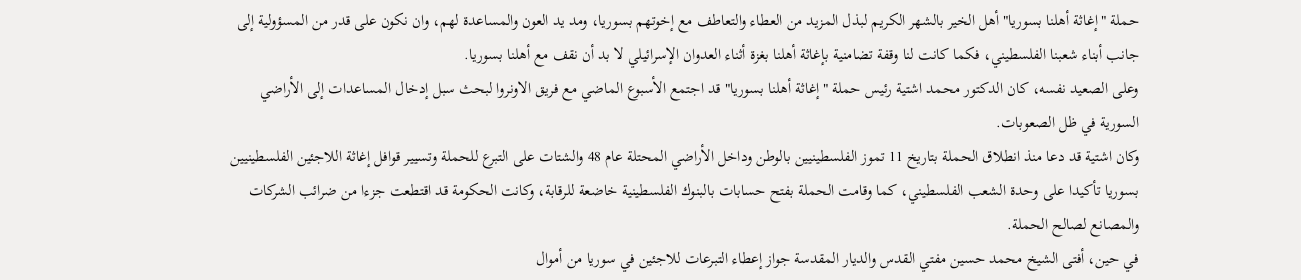حملة "إغاثة أهلنا بسوريا" أهل الخير بالشهر الكريم لبذل المزيد من العطاء والتعاطف مع إخوتهم بسوريا، ومد يد العون والمساعدة لهم، وان نكون على قدر من المسؤولية إلى جانب أبناء شعبنا الفلسطيني، فكما كانت لنا وقفة تضامنية بإغاثة أهلنا بغزة أثناء العدوان الإسرائيلي لا بد أن نقف مع أهلنا بسوريا.
وعلى الصعيد نفسه، كان الدكتور محمد اشتية رئيس حملة "إغاثة أهلنا بسوريا" قد اجتمع الأسبوع الماضي مع فريق الاونروا لبحث سبل إدخال المساعدات إلى الأراضي السورية في ظل الصعوبات.
وكان اشتية قد دعا منذ انطلاق الحملة بتاريخ 11 تموز الفلسطينيين بالوطن وداخل الأراضي المحتلة عام 48 والشتات على التبرع للحملة وتسيير قوافل إغاثة اللاجئين الفلسطينيين بسوريا تأكيدا على وحدة الشعب الفلسطيني، كما وقامت الحملة بفتح حسابات بالبنوك الفلسطينية خاضعة للرقابة، وكانت الحكومة قد اقتطعت جزءا من ضرائب الشركات والمصانع لصالح الحملة.
في حين، أفتى الشيخ محمد حسين مفتي القدس والديار المقدسة جواز إعطاء التبرعات للاجئين في سوريا من أموال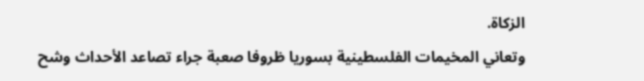الزكاة.
وتعاني المخيمات الفلسطينية بسوريا ظروفا صعبة جراء تصاعد الأحداث وشح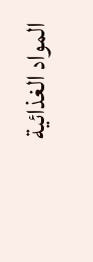المواد الغذائية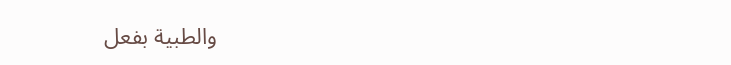والطبية بفعل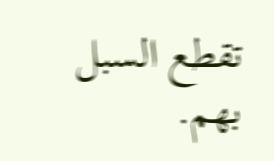تقطع السبل بهم.